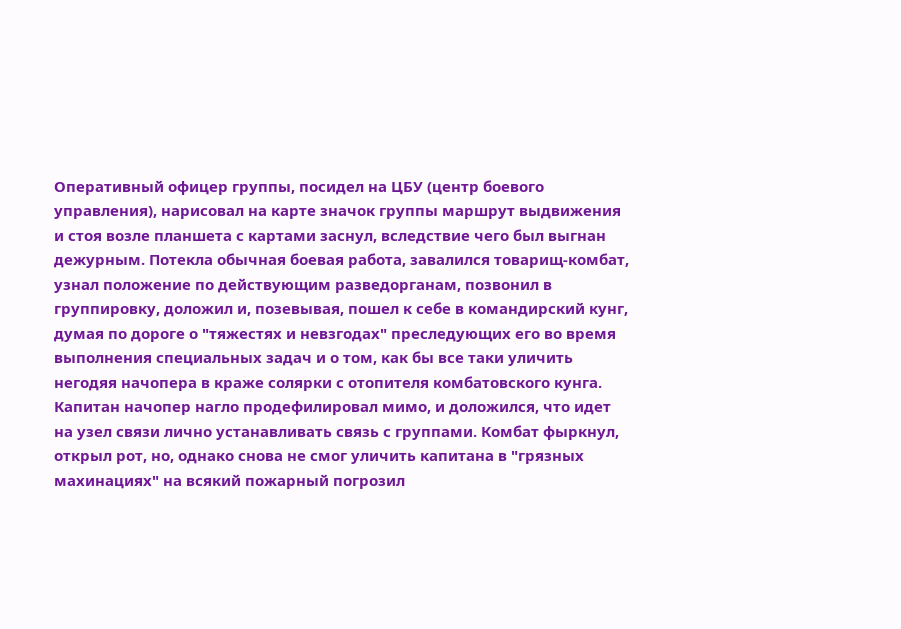Оперативный офицер группы, посидел на ЦБУ (центр боевого управления), нарисовал на карте значок группы маршрут выдвижения и стоя возле планшета с картами заснул, вследствие чего был выгнан дежурным. Потекла обычная боевая работа, завалился товарищ-комбат, узнал положение по действующим разведорганам, позвонил в группировку, доложил и, позевывая, пошел к себе в командирский кунг, думая по дороге о "тяжестях и невзгодах" преследующих его во время выполнения специальных задач и о том, как бы все таки уличить негодяя начопера в краже солярки с отопителя комбатовского кунга. Капитан начопер нагло продефилировал мимо, и доложился, что идет на узел связи лично устанавливать связь с группами. Комбат фыркнул, открыл рот, но, однако снова не смог уличить капитана в "грязных махинациях" на всякий пожарный погрозил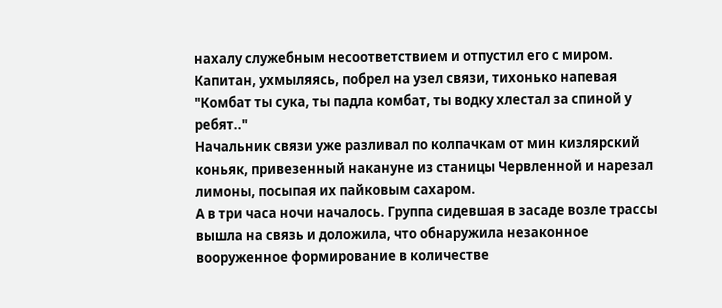нахалу служебным несоответствием и отпустил его с миром. Капитан, ухмыляясь, побрел на узел связи, тихонько напевая "Комбат ты сука, ты падла комбат, ты водку хлестал за спиной у ребят.."
Начальник связи уже разливал по колпачкам от мин кизлярский коньяк, привезенный накануне из станицы Червленной и нарезал лимоны, посыпая их пайковым сахаром.
А в три часа ночи началось. Группа сидевшая в засаде возле трассы вышла на связь и доложила, что обнаружила незаконное вооруженное формирование в количестве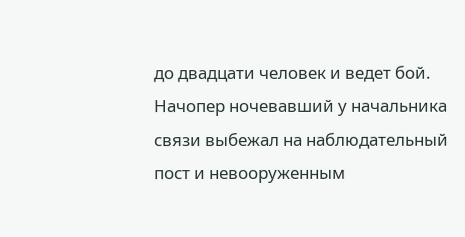до двадцати человек и ведет бой. Начопер ночевавший у начальника связи выбежал на наблюдательный пост и невооруженным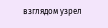взглядом узрел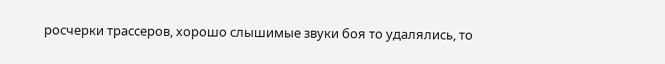росчерки трассеров, хорошо слышимые звуки боя то удалялись, то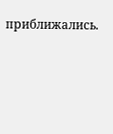приближались.